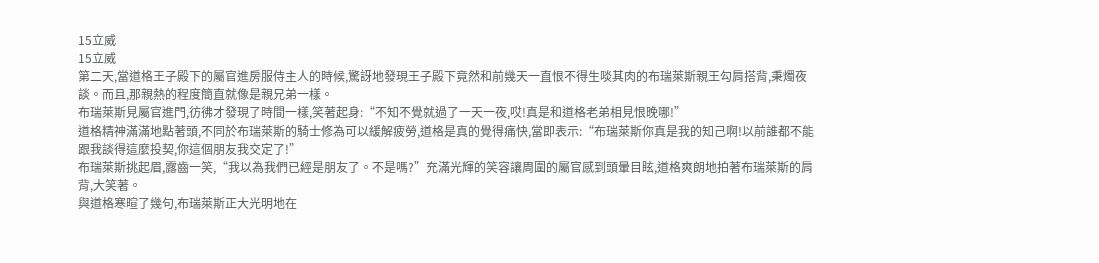15立威
15立威
第二天,當道格王子殿下的屬官進房服侍主人的時候,驚訝地發現王子殿下竟然和前幾天一直恨不得生啖其肉的布瑞萊斯親王勾肩搭背,秉燭夜談。而且,那親熱的程度簡直就像是親兄弟一樣。
布瑞萊斯見屬官進門,彷彿才發現了時間一樣,笑著起身:“不知不覺就過了一天一夜,哎!真是和道格老弟相見恨晚哪!”
道格精神滿滿地點著頭,不同於布瑞萊斯的騎士修為可以緩解疲勞,道格是真的覺得痛快,當即表示:“布瑞萊斯你真是我的知己啊!以前誰都不能跟我談得這麼投契,你這個朋友我交定了!”
布瑞萊斯挑起眉,露齒一笑,“我以為我們已經是朋友了。不是嗎?”充滿光輝的笑容讓周圍的屬官感到頭暈目眩,道格爽朗地拍著布瑞萊斯的肩背,大笑著。
與道格寒暄了幾句,布瑞萊斯正大光明地在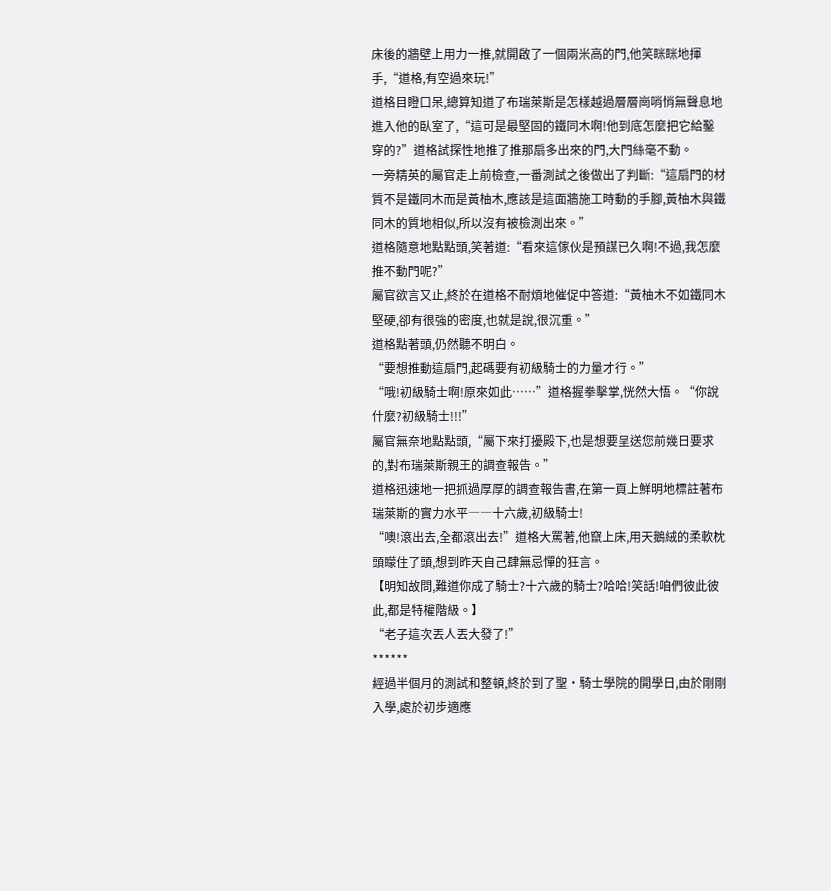床後的牆壁上用力一推,就開啟了一個兩米高的門,他笑眯眯地揮手,“道格,有空過來玩!”
道格目瞪口呆,總算知道了布瑞萊斯是怎樣越過層層崗哨悄無聲息地進入他的臥室了,“這可是最堅固的鐵同木啊!他到底怎麼把它給鑿穿的?”道格試探性地推了推那扇多出來的門,大門絲毫不動。
一旁精英的屬官走上前檢查,一番測試之後做出了判斷:“這扇門的材質不是鐵同木而是黃柚木,應該是這面牆施工時動的手腳,黃柚木與鐵同木的質地相似,所以沒有被檢測出來。”
道格隨意地點點頭,笑著道:“看來這傢伙是預謀已久啊!不過,我怎麼推不動門呢?”
屬官欲言又止,終於在道格不耐煩地催促中答道:“黃柚木不如鐵同木堅硬,卻有很強的密度,也就是說,很沉重。”
道格點著頭,仍然聽不明白。
“要想推動這扇門,起碼要有初級騎士的力量才行。”
“哦!初級騎士啊!原來如此……”道格握拳擊掌,恍然大悟。“你說什麼?初級騎士!!!”
屬官無奈地點點頭,“屬下來打擾殿下,也是想要呈送您前幾日要求的,對布瑞萊斯親王的調查報告。”
道格迅速地一把抓過厚厚的調查報告書,在第一頁上鮮明地標註著布瑞萊斯的實力水平――十六歲,初級騎士!
“噢!滾出去,全都滾出去!”道格大罵著,他竄上床,用天鵝絨的柔軟枕頭矇住了頭,想到昨天自己肆無忌憚的狂言。
【明知故問,難道你成了騎士?十六歲的騎士?哈哈!笑話!咱們彼此彼此,都是特權階級。】
“老子這次丟人丟大發了!”
******
經過半個月的測試和整頓,終於到了聖・騎士學院的開學日,由於剛剛入學,處於初步適應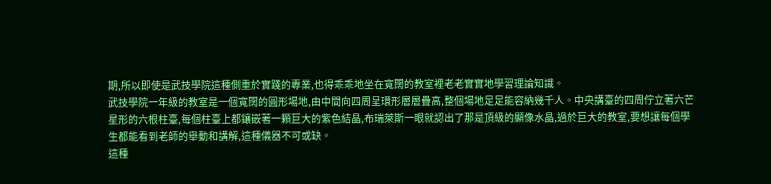期,所以即使是武技學院這種側重於實踐的專業,也得乖乖地坐在寬闊的教室裡老老實實地學習理論知識。
武技學院一年級的教室是一個寬闊的圓形場地,由中間向四周呈環形層層疊高,整個場地足足能容納幾千人。中央講臺的四周佇立著六芒星形的六根柱臺,每個柱臺上都鑲嵌著一顆巨大的紫色結晶,布瑞萊斯一眼就認出了那是頂級的顯像水晶,過於巨大的教室,要想讓每個學生都能看到老師的舉動和講解,這種儀器不可或缺。
這種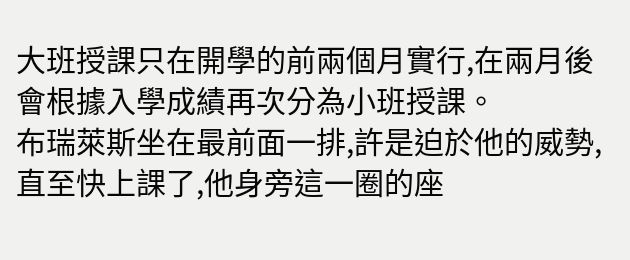大班授課只在開學的前兩個月實行,在兩月後會根據入學成績再次分為小班授課。
布瑞萊斯坐在最前面一排,許是迫於他的威勢,直至快上課了,他身旁這一圈的座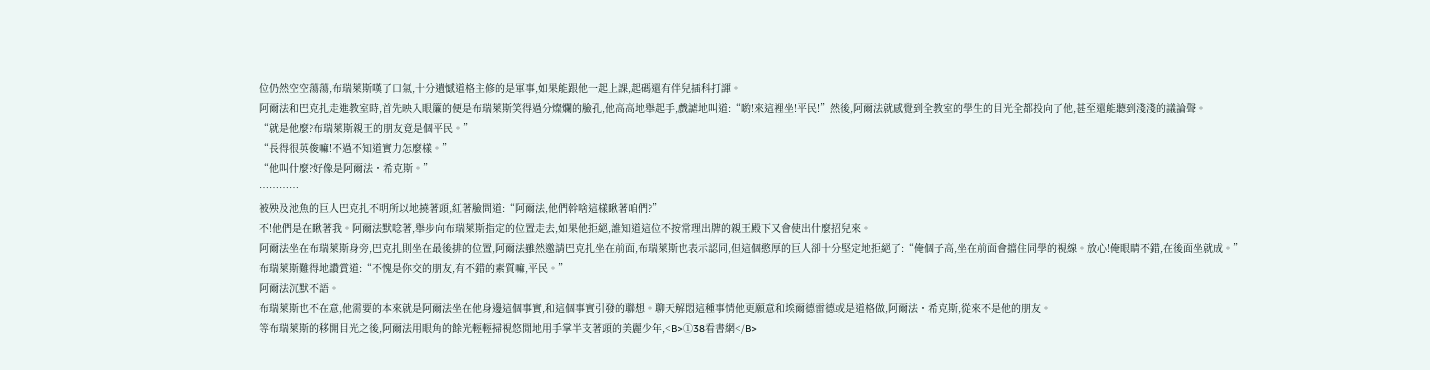位仍然空空蕩蕩,布瑞萊斯嘆了口氣,十分遺憾道格主修的是軍事,如果能跟他一起上課,起碼還有伴兒插科打諢。
阿爾法和巴克扎走進教室時,首先映入眼簾的便是布瑞萊斯笑得過分燦爛的臉孔,他高高地舉起手,戲謔地叫道:“喲!來這裡坐!平民!”然後,阿爾法就感覺到全教室的學生的目光全都投向了他,甚至還能聽到淺淺的議論聲。
“就是他麼?布瑞萊斯親王的朋友竟是個平民。”
“長得很英俊嘛!不過不知道實力怎麼樣。”
“他叫什麼?好像是阿爾法・希克斯。”
…………
被殃及池魚的巨人巴克扎不明所以地撓著頭,紅著臉問道:“阿爾法,他們幹啥這樣瞅著咱們?”
不!他們是在瞅著我。阿爾法默唸著,舉步向布瑞萊斯指定的位置走去,如果他拒絕,誰知道這位不按常理出牌的親王殿下又會使出什麼招兒來。
阿爾法坐在布瑞萊斯身旁,巴克扎則坐在最後排的位置,阿爾法雖然邀請巴克扎坐在前面,布瑞萊斯也表示認同,但這個憨厚的巨人卻十分堅定地拒絕了:“俺個子高,坐在前面會擋住同學的視線。放心!俺眼睛不錯,在後面坐就成。”
布瑞萊斯難得地讚賞道:“不愧是你交的朋友,有不錯的素質嘛,平民。”
阿爾法沉默不語。
布瑞萊斯也不在意,他需要的本來就是阿爾法坐在他身邊這個事實,和這個事實引發的聯想。聊天解悶這種事情他更願意和埃爾德雷德或是道格做,阿爾法・希克斯,從來不是他的朋友。
等布瑞萊斯的移開目光之後,阿爾法用眼角的餘光輕輕掃視悠閒地用手掌半支著頭的美麗少年,<B>①38看書網</B>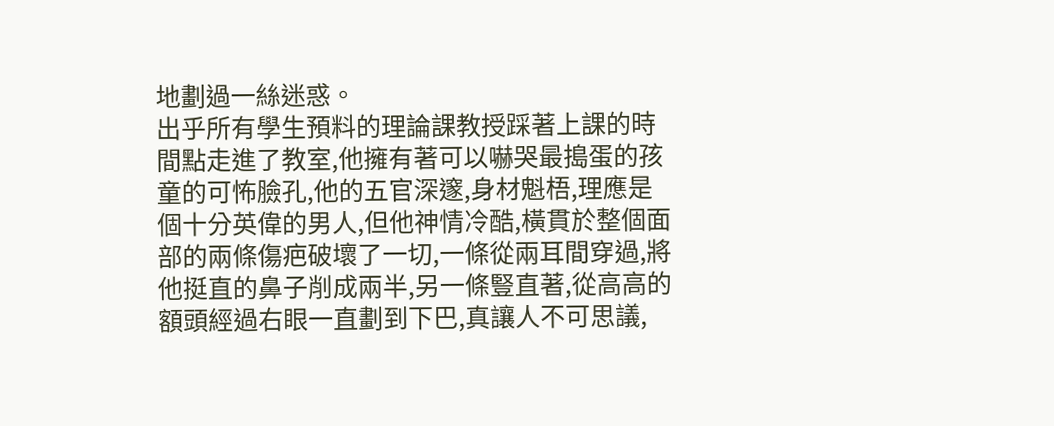地劃過一絲迷惑。
出乎所有學生預料的理論課教授踩著上課的時間點走進了教室,他擁有著可以嚇哭最搗蛋的孩童的可怖臉孔,他的五官深邃,身材魁梧,理應是個十分英偉的男人,但他神情冷酷,橫貫於整個面部的兩條傷疤破壞了一切,一條從兩耳間穿過,將他挺直的鼻子削成兩半,另一條豎直著,從高高的額頭經過右眼一直劃到下巴,真讓人不可思議,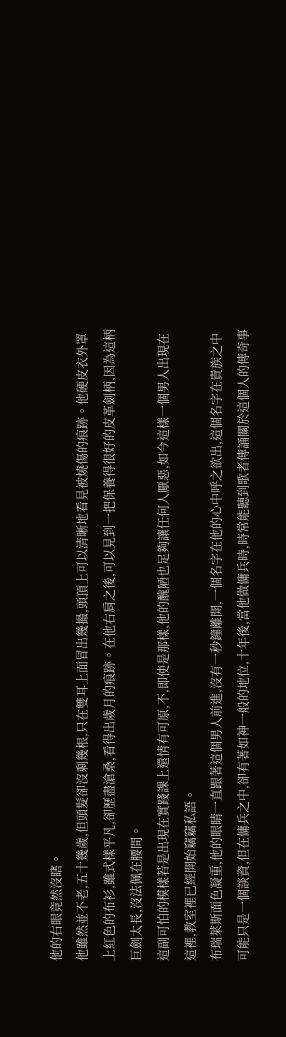他的右眼竟然沒瞎。
他雖然並不老,五十幾歲,但頭髮卻沒剩幾根,只在雙耳上面冒出幾撮,頭頂上可以清晰地看見被燒傷的痕跡。他硬皮衣外罩上紅色的布衫,雖式樣平凡,卻歷盡滄桑,看得出歲月的痕跡。在他右肩之後,可以見到一把保養得很好的皮革劍柄,因為這柄巨劍太長,沒法佩在腰間。
這副可怕的模樣若是出現在實踐課上還情有可原,不,即使是那樣,他的醜陋也足夠讓任何人厭惡,如今這樣一個男人出現在這裡,教室裡已經開始竊竊私語。
布瑞萊斯面色凝重,他的眼睛一直跟著這個男人前進,沒有一秒鐘離開,一個名字在他的心中呼之欲出,這個名字在貴族之中可能只是一個談資,但在傭兵之中,卻有著如神一般的地位,十年後,當他做傭兵時,時常能聽到歌者傳誦關於這個人的傳奇事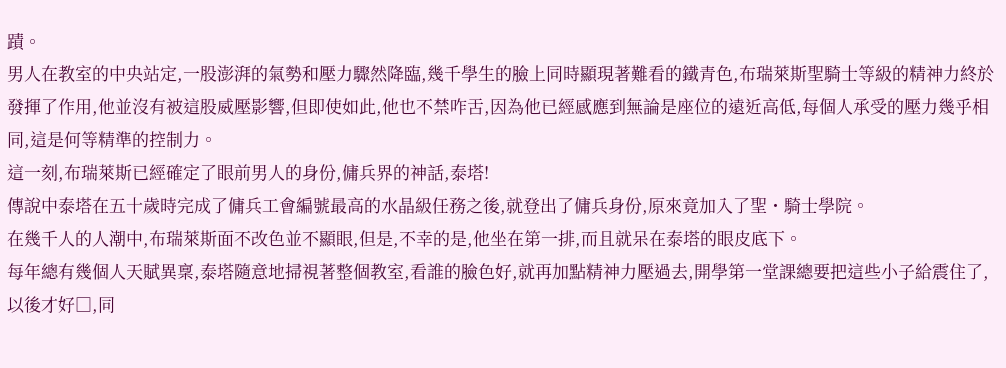蹟。
男人在教室的中央站定,一股澎湃的氣勢和壓力驟然降臨,幾千學生的臉上同時顯現著難看的鐵青色,布瑞萊斯聖騎士等級的精神力終於發揮了作用,他並沒有被這股威壓影響,但即使如此,他也不禁咋舌,因為他已經感應到無論是座位的遠近高低,每個人承受的壓力幾乎相同,這是何等精準的控制力。
這一刻,布瑞萊斯已經確定了眼前男人的身份,傭兵界的神話,泰塔!
傳說中泰塔在五十歲時完成了傭兵工會編號最高的水晶級任務之後,就登出了傭兵身份,原來竟加入了聖・騎士學院。
在幾千人的人潮中,布瑞萊斯面不改色並不顯眼,但是,不幸的是,他坐在第一排,而且就呆在泰塔的眼皮底下。
每年總有幾個人天賦異稟,泰塔隨意地掃視著整個教室,看誰的臉色好,就再加點精神力壓過去,開學第一堂課總要把這些小子給震住了,以後才好□,同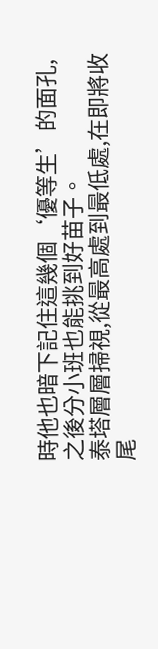時他也暗下記住這幾個‘優等生’的面孔,之後分小班也能挑到好苗子。
泰塔層層掃視,從最高處到最低處,在即將收尾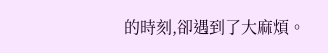的時刻,卻遇到了大麻煩。